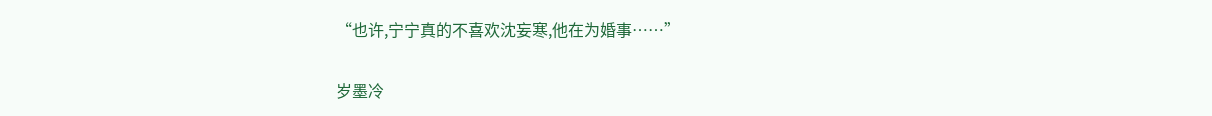“也许,宁宁真的不喜欢沈妄寒,他在为婚事……”

岁墨冷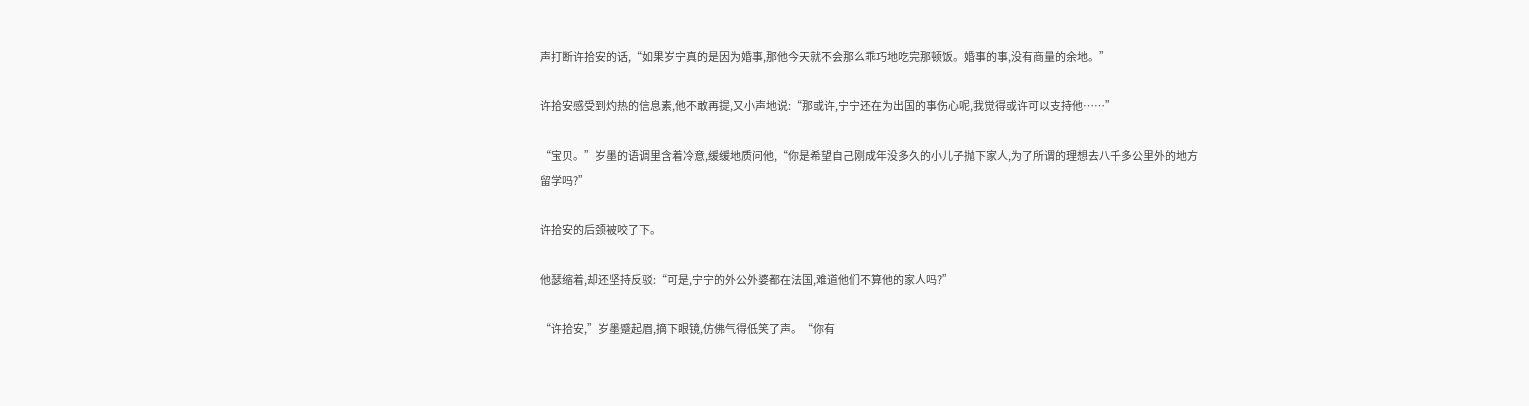声打断许拾安的话,“如果岁宁真的是因为婚事,那他今天就不会那么乖巧地吃完那顿饭。婚事的事,没有商量的余地。”

许拾安感受到灼热的信息素,他不敢再提,又小声地说:“那或许,宁宁还在为出国的事伤心呢,我觉得或许可以支持他……”

“宝贝。”岁墨的语调里含着冷意,缓缓地质问他,“你是希望自己刚成年没多久的小儿子抛下家人,为了所谓的理想去八千多公里外的地方留学吗?”

许拾安的后颈被咬了下。

他瑟缩着,却还坚持反驳:“可是,宁宁的外公外婆都在法国,难道他们不算他的家人吗?”

“许拾安,”岁墨蹙起眉,摘下眼镜,仿佛气得低笑了声。“你有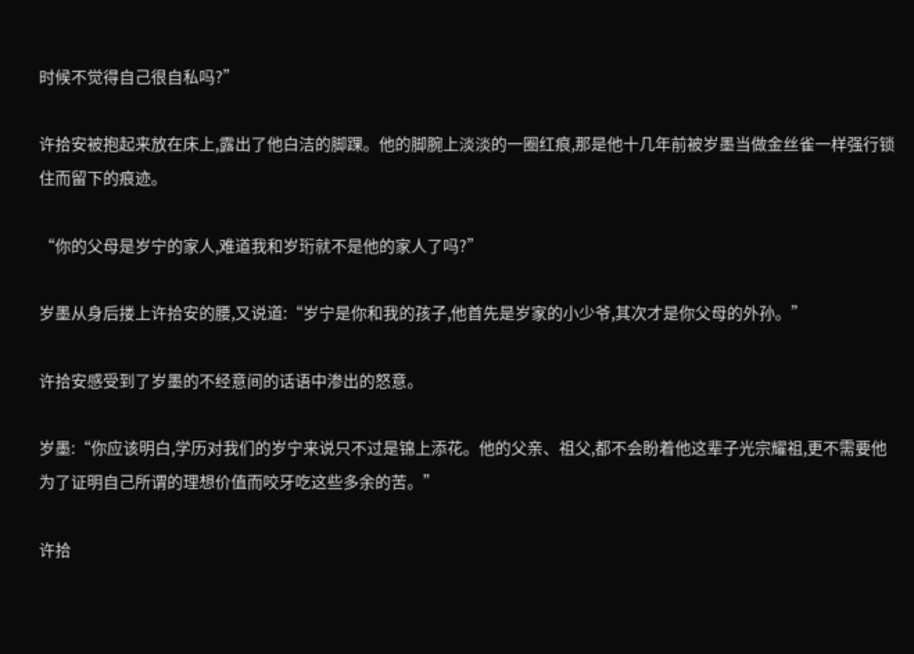时候不觉得自己很自私吗?”

许拾安被抱起来放在床上,露出了他白洁的脚踝。他的脚腕上淡淡的一圈红痕,那是他十几年前被岁墨当做金丝雀一样强行锁住而留下的痕迹。

“你的父母是岁宁的家人,难道我和岁珩就不是他的家人了吗?”

岁墨从身后搂上许拾安的腰,又说道:“岁宁是你和我的孩子,他首先是岁家的小少爷,其次才是你父母的外孙。”

许拾安感受到了岁墨的不经意间的话语中渗出的怒意。

岁墨:“你应该明白,学历对我们的岁宁来说只不过是锦上添花。他的父亲、祖父,都不会盼着他这辈子光宗耀祖,更不需要他为了证明自己所谓的理想价值而咬牙吃这些多余的苦。”

许拾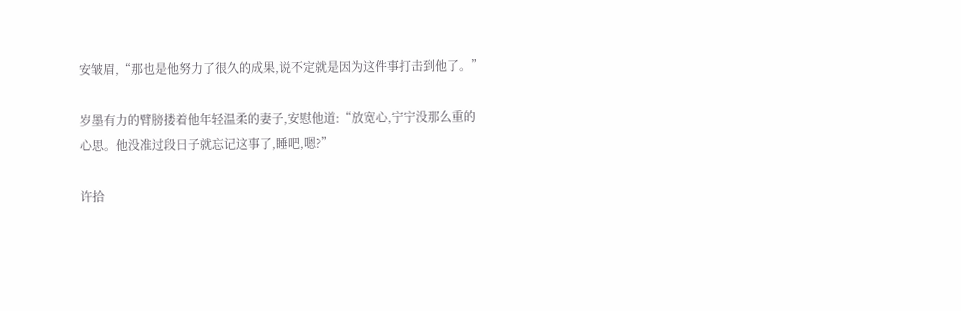安皱眉,“那也是他努力了很久的成果,说不定就是因为这件事打击到他了。”

岁墨有力的臂膀搂着他年轻温柔的妻子,安慰他道:“放宽心,宁宁没那么重的心思。他没准过段日子就忘记这事了,睡吧,嗯?”

许拾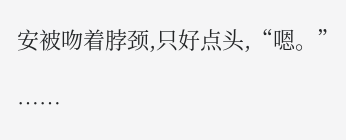安被吻着脖颈,只好点头,“嗯。”

……